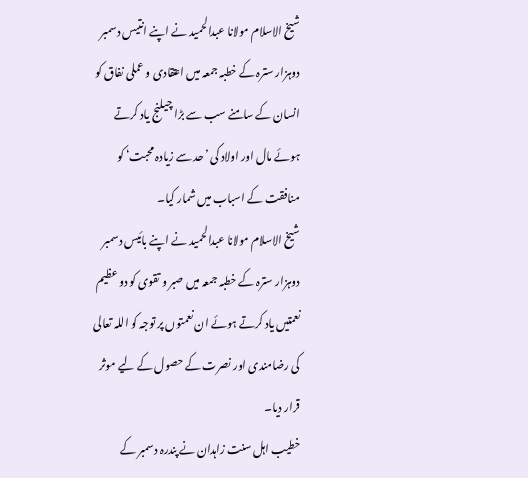شیخ الاسلام مولانا عبدالحمید نے اپنے انتیس دسمبر دوہزار سترہ کے خطبہ جمعہ میں اعتقادی و عملی نفاق کو انسان کے سامنے سب سے بڑا چیلنج یاد کرتے ہوئے مال اور اولاد کی ’حد سے زیادہ محبت‘ کو منافقت کے اسباب میں شمار کیا۔
شیخ الاسلام مولانا عبدالحمید نے اپنے بائیس دسمبر دوہزار سترہ کے خطبہ جمعہ میں صبر و تقوی کو دو عظیم نعمتیں یاد کرتے ہوئے ان نعمتوں پر توجہ کو اللہ تعالی کی رضامندی اور نصرت کے حصول کے لیے موثر قرار دیا۔
خطیب اہل سنت زاہدان نے پندرہ دسمبر کے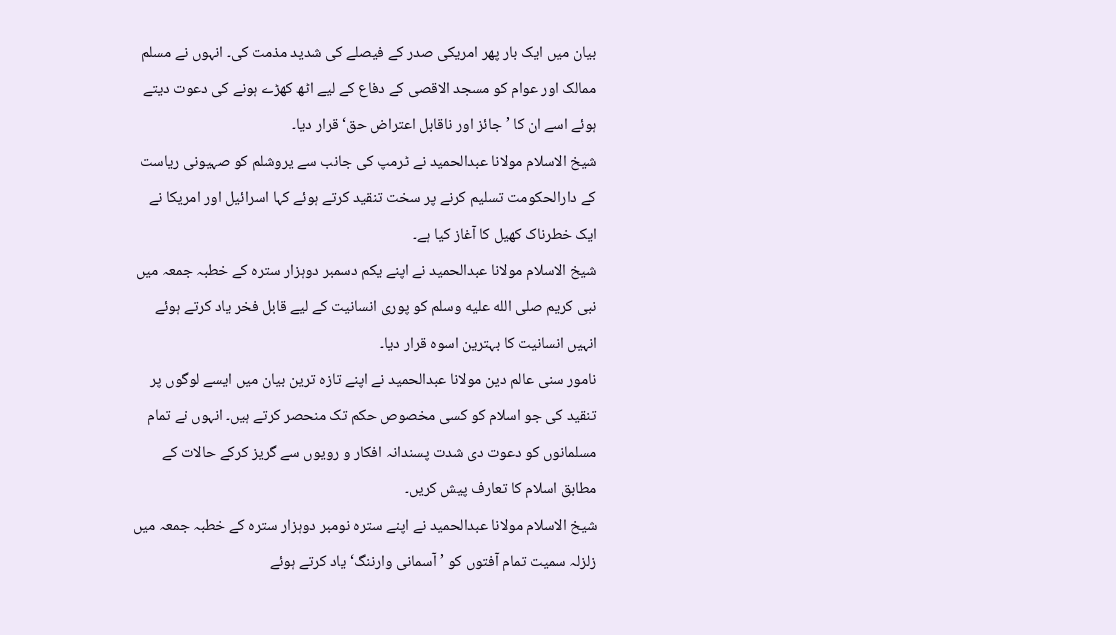بیان میں ایک بار پھر امریکی صدر کے فیصلے کی شدید مذمت کی۔ انہوں نے مسلم ممالک اور عوام کو مسجد الاقصی کے دفاع کے لیے اٹھ کھڑے ہونے کی دعوت دیتے ہوئے اسے ان کا ’جائز اور ناقابل اعتراض حق‘ قرار دیا۔
شیخ الاسلام مولانا عبدالحمید نے ٹرمپ کی جانب سے یروشلم کو صہیونی ریاست کے دارالحکومت تسلیم کرنے پر سخت تنقید کرتے ہوئے کہا اسرائیل اور امریکا نے ایک خطرناک کھیل کا آغاز کیا ہے۔
شیخ الاسلام مولانا عبدالحمید نے اپنے یکم دسمبر دوہزار سترہ کے خطبہ جمعہ میں نبی کریم صلى الله عليه وسلم کو پوری انسانیت کے لیے قابل فخر یاد کرتے ہوئے انہیں انسانیت کا بہترین اسوہ قرار دیا۔
نامور سنی عالم دین مولانا عبدالحمید نے اپنے تازہ ترین بیان میں ایسے لوگوں پر تنقید کی جو اسلام کو کسی مخصوص حکم تک منحصر کرتے ہیں۔ انہوں نے تمام مسلمانوں کو دعوت دی شدت پسندانہ افکار و رویوں سے گریز کرکے حالات کے مطابق اسلام کا تعارف پیش کریں۔
شیخ الاسلام مولانا عبدالحمید نے اپنے سترہ نومبر دوہزار سترہ کے خطبہ جمعہ میں زلزلہ سمیت تمام آفتوں کو ’آسمانی وارننگ‘ یاد کرتے ہوئے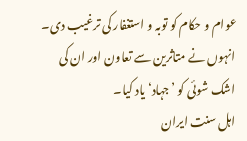عوام و حکام کو توبہ و استغفار کی ترغیب دی۔ انہوں نے متاثرین سے تعاون اور ان کی اشک شوئی کو ’جہاد‘ یاد کیا۔
اہل سنت ایران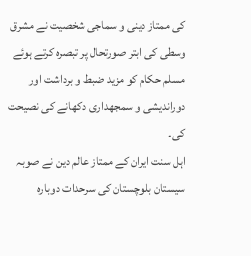کی ممتاز دینی و سماجی شخصیت نے مشرق وسطی کی ابتر صورتحال پر تبصرہ کرتے ہوئے مسلم حکام کو مزید ضبط و برداشت اور دوراندیشی و سمجھداری دکھانے کی نصیحت کی۔
اہل سنت ایران کے ممتاز عالم دین نے صوبہ سیستان بلوچستان کی سرحدات دوبارہ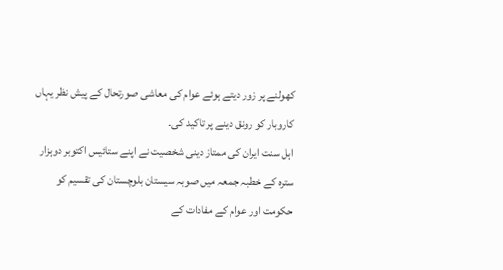کھولنے پر زور دیتے ہوئے عوام کی معاشی صورتحال کے پیش نظر یہاں کاروبار کو رونق دینے پر تاکید کی۔
اہل سنت ایران کی ممتاز دینی شخصیت نے اپنے ستائیس اکتوبر دوہزار سترہ کے خطبہ جمعہ میں صوبہ سیستان بلوچستان کی تقسیم کو حکومت اور عوام کے مفادات کے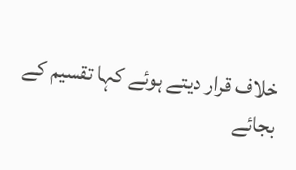خلاف قرار دیتے ہوئے کہا تقسیم کے بجائے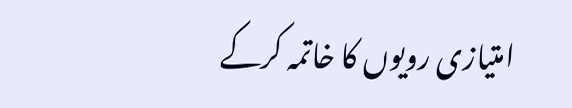امتیازی رویوں کا خاتمہ کرکے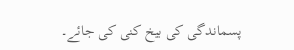پسماندگی کی بیخ کنی کی جائے۔